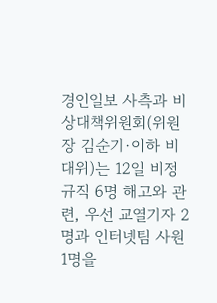경인일보 사측과 비상대책위원회(위원장 김순기·이하 비대위)는 12일 비정규직 6명 해고와 관련, 우선 교열기자 2명과 인터넷팀 사원 1명을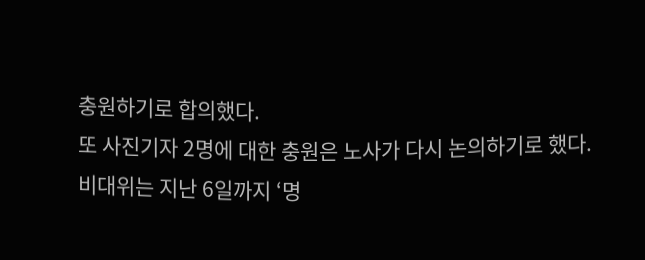충원하기로 합의했다.
또 사진기자 2명에 대한 충원은 노사가 다시 논의하기로 했다.
비대위는 지난 6일까지 ‘명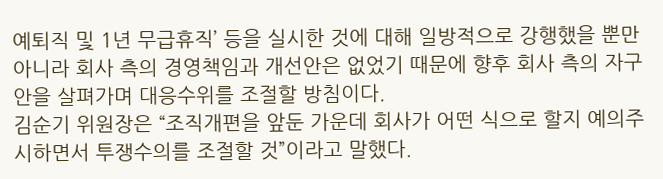예퇴직 및 1년 무급휴직’ 등을 실시한 것에 대해 일방적으로 강행했을 뿐만 아니라 회사 측의 경영책임과 개선안은 없었기 때문에 향후 회사 측의 자구안을 살펴가며 대응수위를 조절할 방침이다.
김순기 위원장은 “조직개편을 앞둔 가운데 회사가 어떤 식으로 할지 예의주시하면서 투쟁수의를 조절할 것”이라고 말했다.